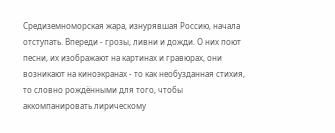Средиземноморская жара, изнурявшая Россию, начала отступать. Впереди - грозы, ливни и дожди. О них поют песни, их изображают на картинах и гравюрах, они возникают на киноэкранах - то как необузданная стихия, то словно рождёнными для того, чтобы аккомпанировать лирическому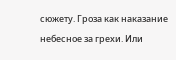сюжету. Гроза как наказание небесное за грехи. Или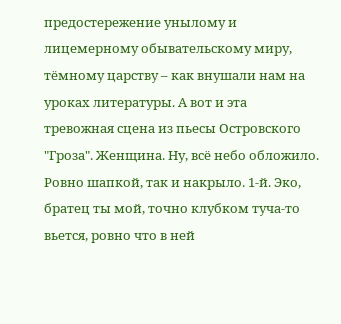предостережение унылому и лицемерному обывательскому миру, тёмному царству – как внушали нам на уроках литературы. А вот и эта тревожная сцена из пьесы Островского "Гроза". Женщина. Ну, всё небо обложило. Ровно шапкой, так и накрыло. 1-й. Эко, братец ты мой, точно клубком туча-то вьется, ровно что в ней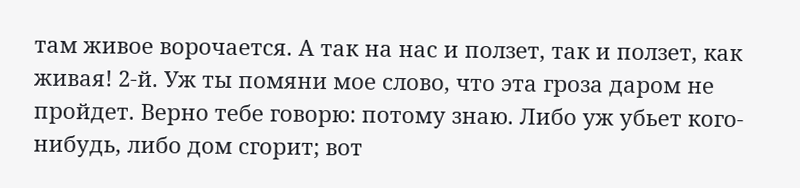там живое ворочается. А так на нас и ползет, так и ползет, как живая! 2-й. Уж ты помяни мое слово, что эта гроза даром не пройдет. Верно тебе говорю: потому знаю. Либо уж убьет кого-нибудь, либо дом сгорит; вот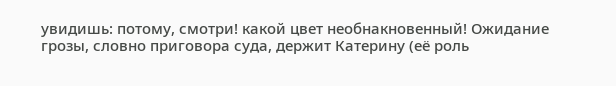увидишь: потому, смотри! какой цвет необнакновенный! Ожидание грозы, словно приговора суда, держит Катерину (её роль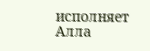исполняет Алла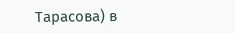Тарасова) в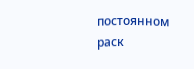постоянном раск